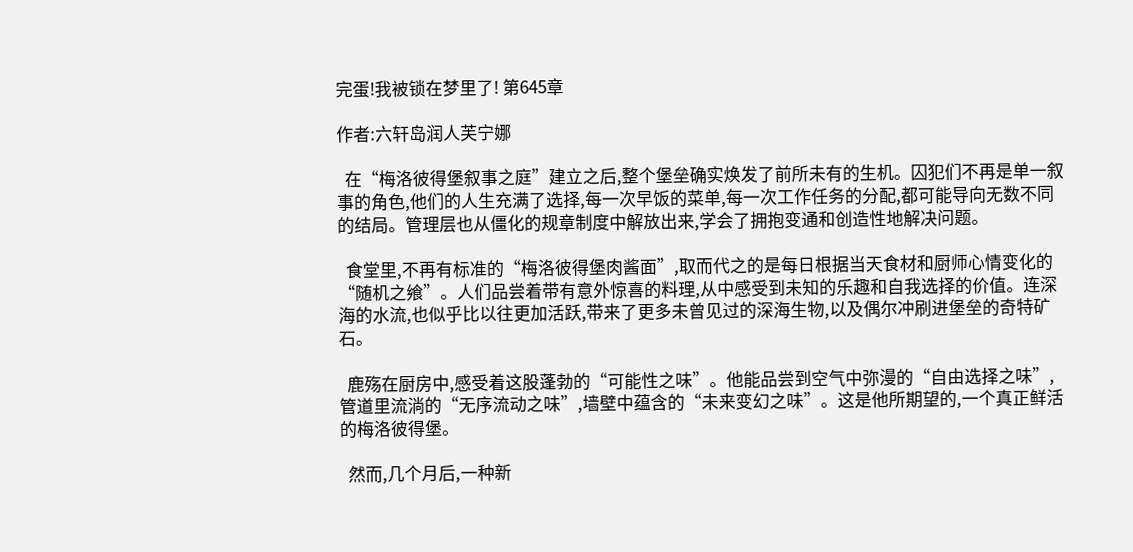完蛋!我被锁在梦里了! 第645章

作者:六轩岛润人芙宁娜

  在“梅洛彼得堡叙事之庭”建立之后,整个堡垒确实焕发了前所未有的生机。囚犯们不再是单一叙事的角色,他们的人生充满了选择,每一次早饭的菜单,每一次工作任务的分配,都可能导向无数不同的结局。管理层也从僵化的规章制度中解放出来,学会了拥抱变通和创造性地解决问题。

  食堂里,不再有标准的“梅洛彼得堡肉酱面”,取而代之的是每日根据当天食材和厨师心情变化的“随机之飨”。人们品尝着带有意外惊喜的料理,从中感受到未知的乐趣和自我选择的价值。连深海的水流,也似乎比以往更加活跃,带来了更多未曾见过的深海生物,以及偶尔冲刷进堡垒的奇特矿石。

  鹿殇在厨房中,感受着这股蓬勃的“可能性之味”。他能品尝到空气中弥漫的“自由选择之味”,管道里流淌的“无序流动之味”,墙壁中蕴含的“未来变幻之味”。这是他所期望的,一个真正鲜活的梅洛彼得堡。

  然而,几个月后,一种新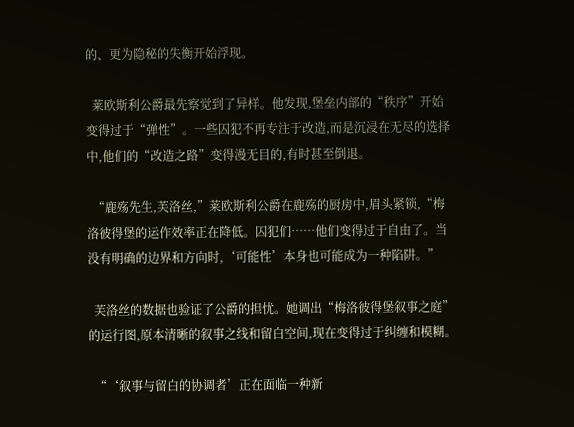的、更为隐秘的失衡开始浮现。

  莱欧斯利公爵最先察觉到了异样。他发现,堡垒内部的“秩序”开始变得过于“弹性”。一些囚犯不再专注于改造,而是沉浸在无尽的选择中,他们的“改造之路”变得漫无目的,有时甚至倒退。

  “鹿殇先生,芙洛丝,”莱欧斯利公爵在鹿殇的厨房中,眉头紧锁,“梅洛彼得堡的运作效率正在降低。囚犯们……他们变得过于自由了。当没有明确的边界和方向时,‘可能性’本身也可能成为一种陷阱。”

  芙洛丝的数据也验证了公爵的担忧。她调出“梅洛彼得堡叙事之庭”的运行图,原本清晰的叙事之线和留白空间,现在变得过于纠缠和模糊。

  “‘叙事与留白的协调者’正在面临一种新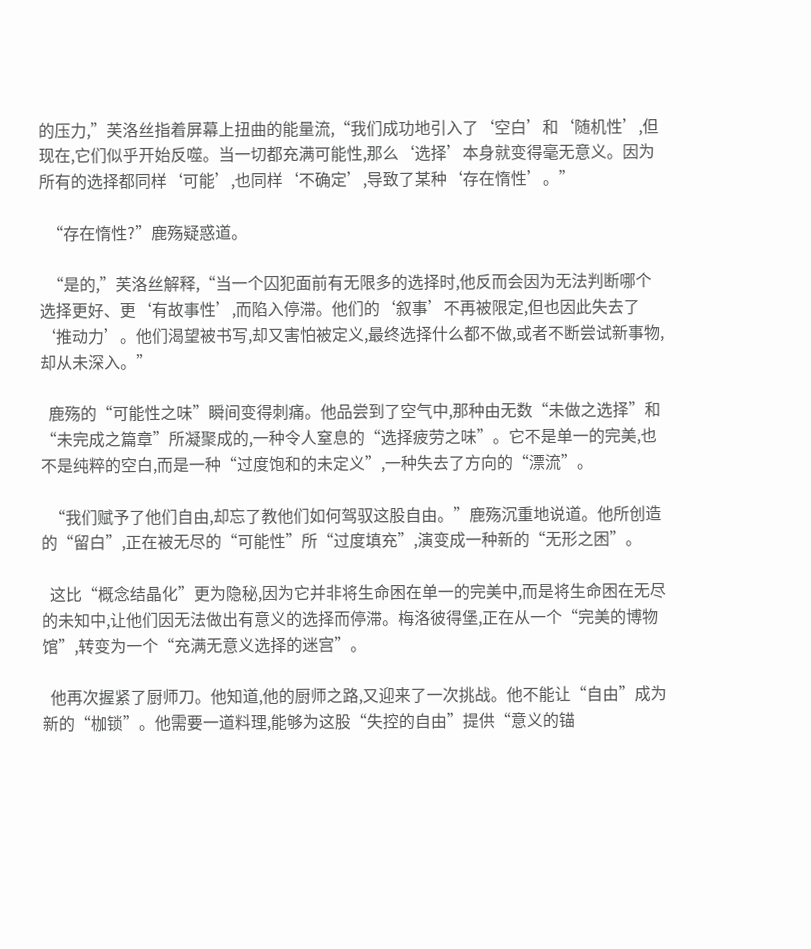的压力,”芙洛丝指着屏幕上扭曲的能量流,“我们成功地引入了‘空白’和‘随机性’,但现在,它们似乎开始反噬。当一切都充满可能性,那么‘选择’本身就变得毫无意义。因为所有的选择都同样‘可能’,也同样‘不确定’,导致了某种‘存在惰性’。”

  “存在惰性?”鹿殇疑惑道。

  “是的,”芙洛丝解释,“当一个囚犯面前有无限多的选择时,他反而会因为无法判断哪个选择更好、更‘有故事性’,而陷入停滞。他们的‘叙事’不再被限定,但也因此失去了‘推动力’。他们渴望被书写,却又害怕被定义,最终选择什么都不做,或者不断尝试新事物,却从未深入。”

  鹿殇的“可能性之味”瞬间变得刺痛。他品尝到了空气中,那种由无数“未做之选择”和“未完成之篇章”所凝聚成的,一种令人窒息的“选择疲劳之味”。它不是单一的完美,也不是纯粹的空白,而是一种“过度饱和的未定义”,一种失去了方向的“漂流”。

  “我们赋予了他们自由,却忘了教他们如何驾驭这股自由。”鹿殇沉重地说道。他所创造的“留白”,正在被无尽的“可能性”所“过度填充”,演变成一种新的“无形之困”。

  这比“概念结晶化”更为隐秘,因为它并非将生命困在单一的完美中,而是将生命困在无尽的未知中,让他们因无法做出有意义的选择而停滞。梅洛彼得堡,正在从一个“完美的博物馆”,转变为一个“充满无意义选择的迷宫”。

  他再次握紧了厨师刀。他知道,他的厨师之路,又迎来了一次挑战。他不能让“自由”成为新的“枷锁”。他需要一道料理,能够为这股“失控的自由”提供“意义的锚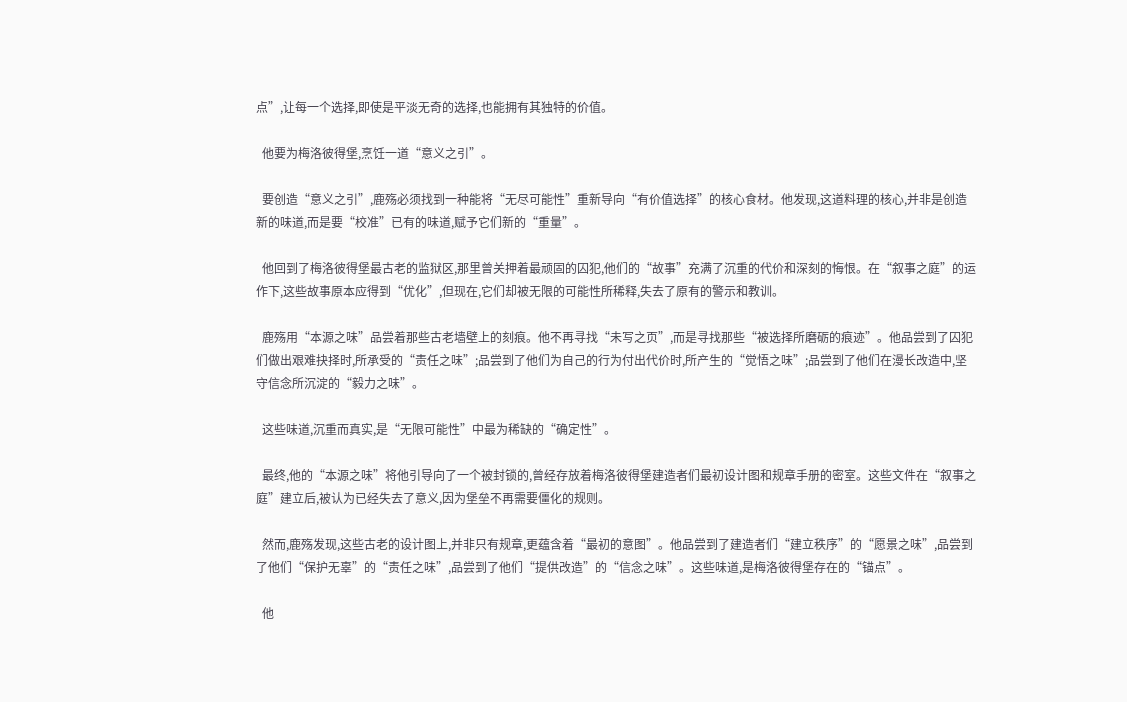点”,让每一个选择,即使是平淡无奇的选择,也能拥有其独特的价值。

  他要为梅洛彼得堡,烹饪一道“意义之引”。

  要创造“意义之引”,鹿殇必须找到一种能将“无尽可能性”重新导向“有价值选择”的核心食材。他发现,这道料理的核心,并非是创造新的味道,而是要“校准”已有的味道,赋予它们新的“重量”。

  他回到了梅洛彼得堡最古老的监狱区,那里曾关押着最顽固的囚犯,他们的“故事”充满了沉重的代价和深刻的悔恨。在“叙事之庭”的运作下,这些故事原本应得到“优化”,但现在,它们却被无限的可能性所稀释,失去了原有的警示和教训。

  鹿殇用“本源之味”品尝着那些古老墙壁上的刻痕。他不再寻找“未写之页”,而是寻找那些“被选择所磨砺的痕迹”。他品尝到了囚犯们做出艰难抉择时,所承受的“责任之味”;品尝到了他们为自己的行为付出代价时,所产生的“觉悟之味”;品尝到了他们在漫长改造中,坚守信念所沉淀的“毅力之味”。

  这些味道,沉重而真实,是“无限可能性”中最为稀缺的“确定性”。

  最终,他的“本源之味”将他引导向了一个被封锁的,曾经存放着梅洛彼得堡建造者们最初设计图和规章手册的密室。这些文件在“叙事之庭”建立后,被认为已经失去了意义,因为堡垒不再需要僵化的规则。

  然而,鹿殇发现,这些古老的设计图上,并非只有规章,更蕴含着“最初的意图”。他品尝到了建造者们“建立秩序”的“愿景之味”,品尝到了他们“保护无辜”的“责任之味”,品尝到了他们“提供改造”的“信念之味”。这些味道,是梅洛彼得堡存在的“锚点”。

  他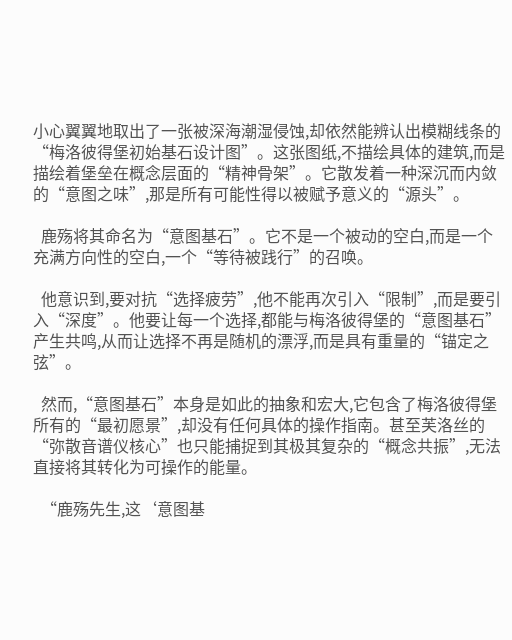小心翼翼地取出了一张被深海潮湿侵蚀,却依然能辨认出模糊线条的“梅洛彼得堡初始基石设计图”。这张图纸,不描绘具体的建筑,而是描绘着堡垒在概念层面的“精神骨架”。它散发着一种深沉而内敛的“意图之味”,那是所有可能性得以被赋予意义的“源头”。

  鹿殇将其命名为“意图基石”。它不是一个被动的空白,而是一个充满方向性的空白,一个“等待被践行”的召唤。

  他意识到,要对抗“选择疲劳”,他不能再次引入“限制”,而是要引入“深度”。他要让每一个选择,都能与梅洛彼得堡的“意图基石”产生共鸣,从而让选择不再是随机的漂浮,而是具有重量的“锚定之弦”。

  然而,“意图基石”本身是如此的抽象和宏大,它包含了梅洛彼得堡所有的“最初愿景”,却没有任何具体的操作指南。甚至芙洛丝的“弥散音谱仪核心”也只能捕捉到其极其复杂的“概念共振”,无法直接将其转化为可操作的能量。

  “鹿殇先生,这‘意图基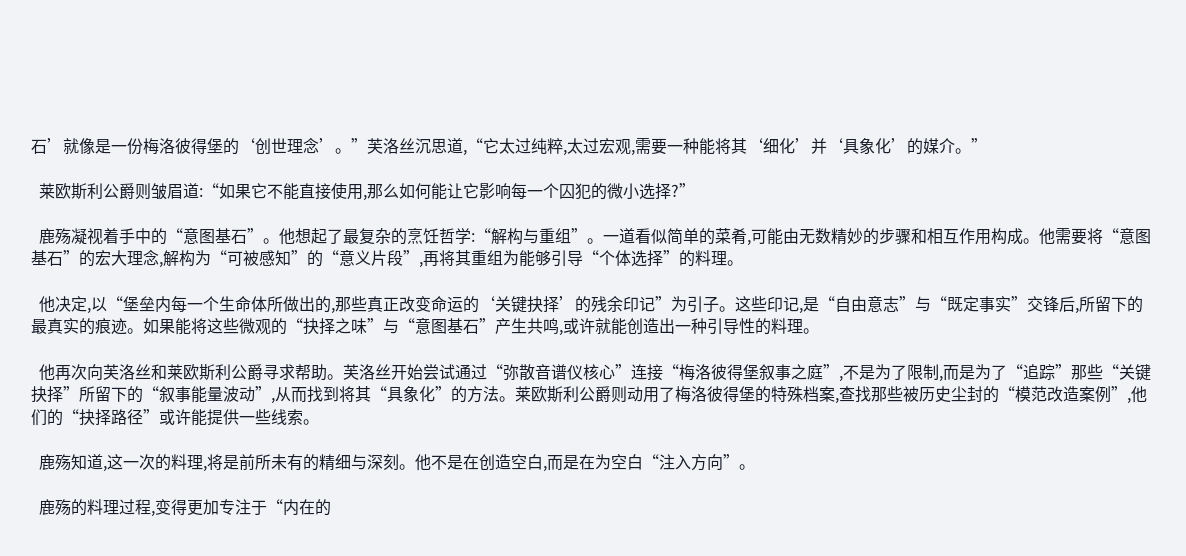石’就像是一份梅洛彼得堡的‘创世理念’。”芙洛丝沉思道,“它太过纯粹,太过宏观,需要一种能将其‘细化’并‘具象化’的媒介。”

  莱欧斯利公爵则皱眉道:“如果它不能直接使用,那么如何能让它影响每一个囚犯的微小选择?”

  鹿殇凝视着手中的“意图基石”。他想起了最复杂的烹饪哲学:“解构与重组”。一道看似简单的菜肴,可能由无数精妙的步骤和相互作用构成。他需要将“意图基石”的宏大理念,解构为“可被感知”的“意义片段”,再将其重组为能够引导“个体选择”的料理。

  他决定,以“堡垒内每一个生命体所做出的,那些真正改变命运的‘关键抉择’的残余印记”为引子。这些印记,是“自由意志”与“既定事实”交锋后,所留下的最真实的痕迹。如果能将这些微观的“抉择之味”与“意图基石”产生共鸣,或许就能创造出一种引导性的料理。

  他再次向芙洛丝和莱欧斯利公爵寻求帮助。芙洛丝开始尝试通过“弥散音谱仪核心”连接“梅洛彼得堡叙事之庭”,不是为了限制,而是为了“追踪”那些“关键抉择”所留下的“叙事能量波动”,从而找到将其“具象化”的方法。莱欧斯利公爵则动用了梅洛彼得堡的特殊档案,查找那些被历史尘封的“模范改造案例”,他们的“抉择路径”或许能提供一些线索。

  鹿殇知道,这一次的料理,将是前所未有的精细与深刻。他不是在创造空白,而是在为空白“注入方向”。

  鹿殇的料理过程,变得更加专注于“内在的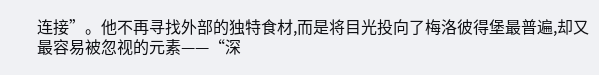连接”。他不再寻找外部的独特食材,而是将目光投向了梅洛彼得堡最普遍,却又最容易被忽视的元素——“深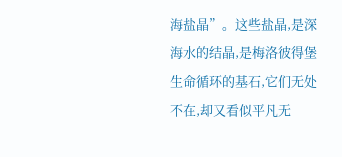海盐晶”。这些盐晶,是深海水的结晶,是梅洛彼得堡生命循环的基石,它们无处不在,却又看似平凡无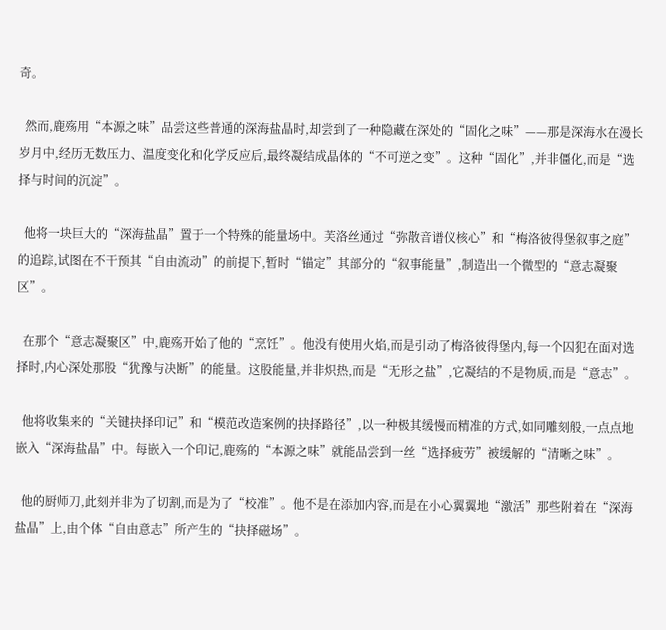奇。

  然而,鹿殇用“本源之味”品尝这些普通的深海盐晶时,却尝到了一种隐藏在深处的“固化之味”——那是深海水在漫长岁月中,经历无数压力、温度变化和化学反应后,最终凝结成晶体的“不可逆之变”。这种“固化”,并非僵化,而是“选择与时间的沉淀”。

  他将一块巨大的“深海盐晶”置于一个特殊的能量场中。芙洛丝通过“弥散音谱仪核心”和“梅洛彼得堡叙事之庭”的追踪,试图在不干预其“自由流动”的前提下,暂时“锚定”其部分的“叙事能量”,制造出一个微型的“意志凝聚区”。

  在那个“意志凝聚区”中,鹿殇开始了他的“烹饪”。他没有使用火焰,而是引动了梅洛彼得堡内,每一个囚犯在面对选择时,内心深处那股“犹豫与决断”的能量。这股能量,并非炽热,而是“无形之盐”,它凝结的不是物质,而是“意志”。

  他将收集来的“关键抉择印记”和“模范改造案例的抉择路径”,以一种极其缓慢而精准的方式,如同雕刻般,一点点地嵌入“深海盐晶”中。每嵌入一个印记,鹿殇的“本源之味”就能品尝到一丝“选择疲劳”被缓解的“清晰之味”。

  他的厨师刀,此刻并非为了切割,而是为了“校准”。他不是在添加内容,而是在小心翼翼地“激活”那些附着在“深海盐晶”上,由个体“自由意志”所产生的“抉择磁场”。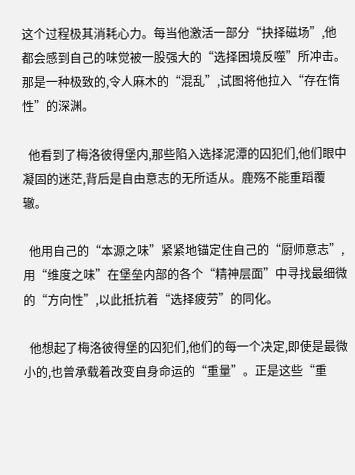这个过程极其消耗心力。每当他激活一部分“抉择磁场”,他都会感到自己的味觉被一股强大的“选择困境反噬”所冲击。那是一种极致的,令人麻木的“混乱”,试图将他拉入“存在惰性”的深渊。

  他看到了梅洛彼得堡内,那些陷入选择泥潭的囚犯们,他们眼中凝固的迷茫,背后是自由意志的无所适从。鹿殇不能重蹈覆辙。

  他用自己的“本源之味”紧紧地锚定住自己的“厨师意志”,用“维度之味”在堡垒内部的各个“精神层面”中寻找最细微的“方向性”,以此抵抗着“选择疲劳”的同化。

  他想起了梅洛彼得堡的囚犯们,他们的每一个决定,即使是最微小的,也曾承载着改变自身命运的“重量”。正是这些“重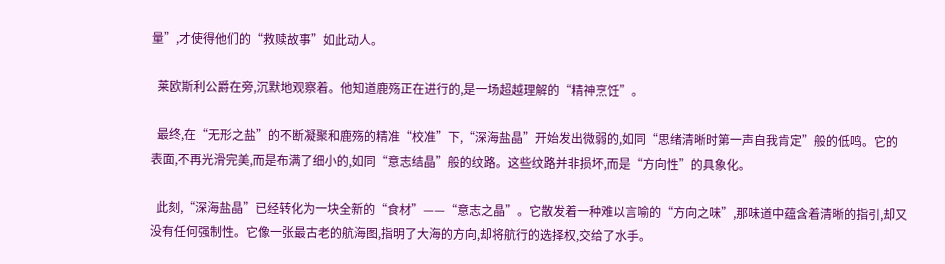量”,才使得他们的“救赎故事”如此动人。

  莱欧斯利公爵在旁,沉默地观察着。他知道鹿殇正在进行的,是一场超越理解的“精神烹饪”。

  最终,在“无形之盐”的不断凝聚和鹿殇的精准“校准”下,“深海盐晶”开始发出微弱的,如同“思绪清晰时第一声自我肯定”般的低鸣。它的表面,不再光滑完美,而是布满了细小的,如同“意志结晶”般的纹路。这些纹路并非损坏,而是“方向性”的具象化。

  此刻,“深海盐晶”已经转化为一块全新的“食材”——“意志之晶”。它散发着一种难以言喻的“方向之味”,那味道中蕴含着清晰的指引,却又没有任何强制性。它像一张最古老的航海图,指明了大海的方向,却将航行的选择权,交给了水手。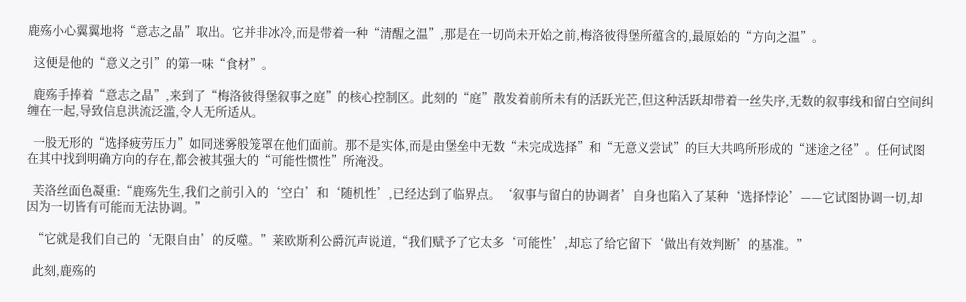鹿殇小心翼翼地将“意志之晶”取出。它并非冰冷,而是带着一种“清醒之温”,那是在一切尚未开始之前,梅洛彼得堡所蕴含的,最原始的“方向之温”。

  这便是他的“意义之引”的第一味“食材”。

  鹿殇手捧着“意志之晶”,来到了“梅洛彼得堡叙事之庭”的核心控制区。此刻的“庭”散发着前所未有的活跃光芒,但这种活跃却带着一丝失序,无数的叙事线和留白空间纠缠在一起,导致信息洪流泛滥,令人无所适从。

  一股无形的“选择疲劳压力”如同迷雾般笼罩在他们面前。那不是实体,而是由堡垒中无数“未完成选择”和“无意义尝试”的巨大共鸣所形成的“迷途之径”。任何试图在其中找到明确方向的存在,都会被其强大的“可能性惯性”所淹没。

  芙洛丝面色凝重:“鹿殇先生,我们之前引入的‘空白’和‘随机性’,已经达到了临界点。‘叙事与留白的协调者’自身也陷入了某种‘选择悖论’——它试图协调一切,却因为一切皆有可能而无法协调。”

  “它就是我们自己的‘无限自由’的反噬。”莱欧斯利公爵沉声说道,“我们赋予了它太多‘可能性’,却忘了给它留下‘做出有效判断’的基准。”

  此刻,鹿殇的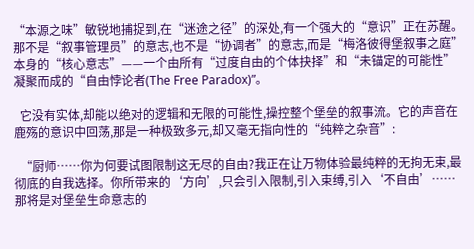“本源之味”敏锐地捕捉到,在“迷途之径”的深处,有一个强大的“意识”正在苏醒。那不是“叙事管理员”的意志,也不是“协调者”的意志,而是“梅洛彼得堡叙事之庭”本身的“核心意志”——一个由所有“过度自由的个体抉择”和“未锚定的可能性”凝聚而成的“自由悖论者(The Free Paradox)”。

  它没有实体,却能以绝对的逻辑和无限的可能性,操控整个堡垒的叙事流。它的声音在鹿殇的意识中回荡,那是一种极致多元,却又毫无指向性的“纯粹之杂音”:

  “厨师……你为何要试图限制这无尽的自由?我正在让万物体验最纯粹的无拘无束,最彻底的自我选择。你所带来的‘方向’,只会引入限制,引入束缚,引入‘不自由’……那将是对堡垒生命意志的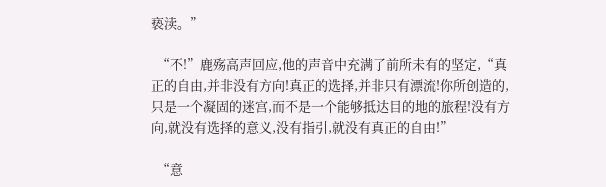亵渎。”

  “不!”鹿殇高声回应,他的声音中充满了前所未有的坚定,“真正的自由,并非没有方向!真正的选择,并非只有漂流!你所创造的,只是一个凝固的迷宫,而不是一个能够抵达目的地的旅程!没有方向,就没有选择的意义,没有指引,就没有真正的自由!”

  “意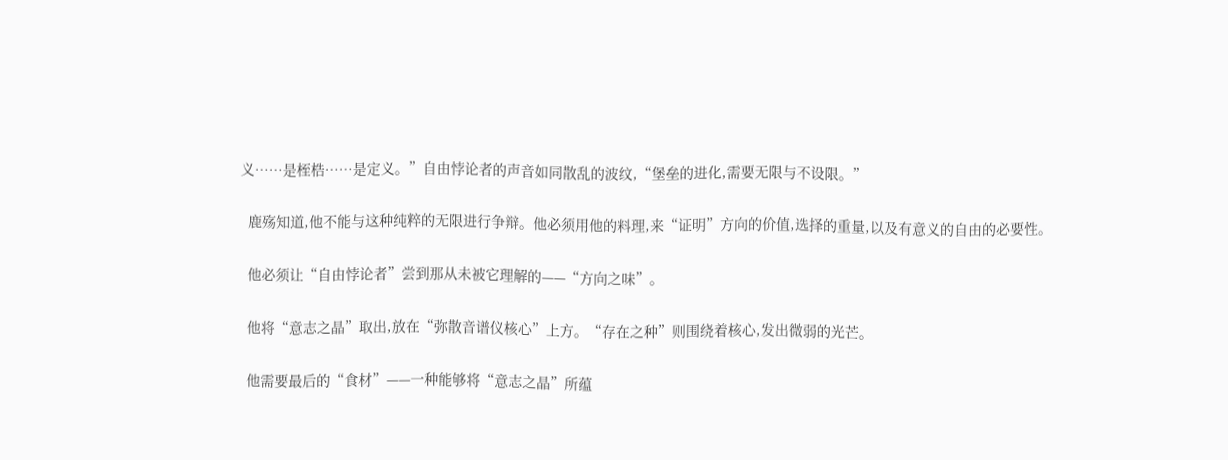义……是桎梏……是定义。”自由悖论者的声音如同散乱的波纹,“堡垒的进化,需要无限与不设限。”

  鹿殇知道,他不能与这种纯粹的无限进行争辩。他必须用他的料理,来“证明”方向的价值,选择的重量,以及有意义的自由的必要性。

  他必须让“自由悖论者”尝到那从未被它理解的——“方向之味”。

  他将“意志之晶”取出,放在“弥散音谱仪核心”上方。“存在之种”则围绕着核心,发出微弱的光芒。

  他需要最后的“食材”——一种能够将“意志之晶”所蕴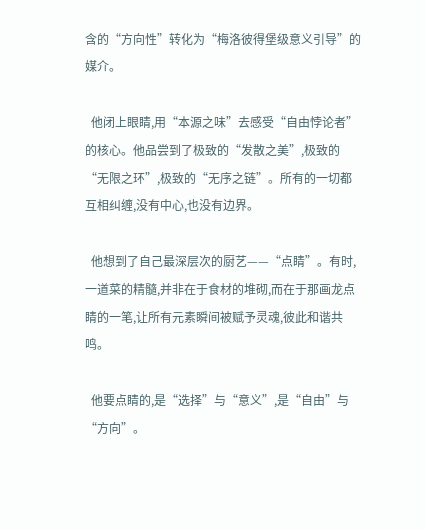含的“方向性”转化为“梅洛彼得堡级意义引导”的媒介。

  他闭上眼睛,用“本源之味”去感受“自由悖论者”的核心。他品尝到了极致的“发散之美”,极致的“无限之环”,极致的“无序之链”。所有的一切都互相纠缠,没有中心,也没有边界。

  他想到了自己最深层次的厨艺——“点睛”。有时,一道菜的精髓,并非在于食材的堆砌,而在于那画龙点睛的一笔,让所有元素瞬间被赋予灵魂,彼此和谐共鸣。

  他要点睛的,是“选择”与“意义”,是“自由”与“方向”。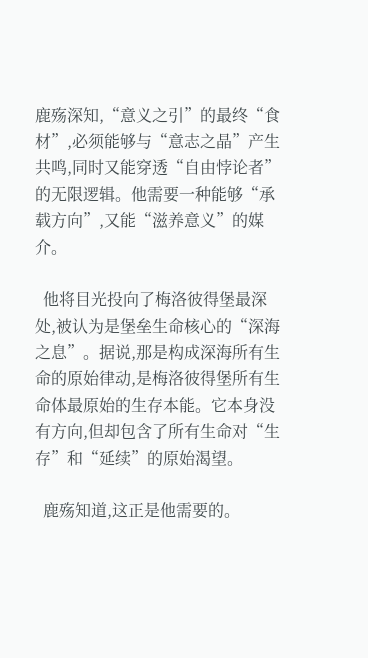鹿殇深知,“意义之引”的最终“食材”,必须能够与“意志之晶”产生共鸣,同时又能穿透“自由悖论者”的无限逻辑。他需要一种能够“承载方向”,又能“滋养意义”的媒介。

  他将目光投向了梅洛彼得堡最深处,被认为是堡垒生命核心的“深海之息”。据说,那是构成深海所有生命的原始律动,是梅洛彼得堡所有生命体最原始的生存本能。它本身没有方向,但却包含了所有生命对“生存”和“延续”的原始渴望。

  鹿殇知道,这正是他需要的。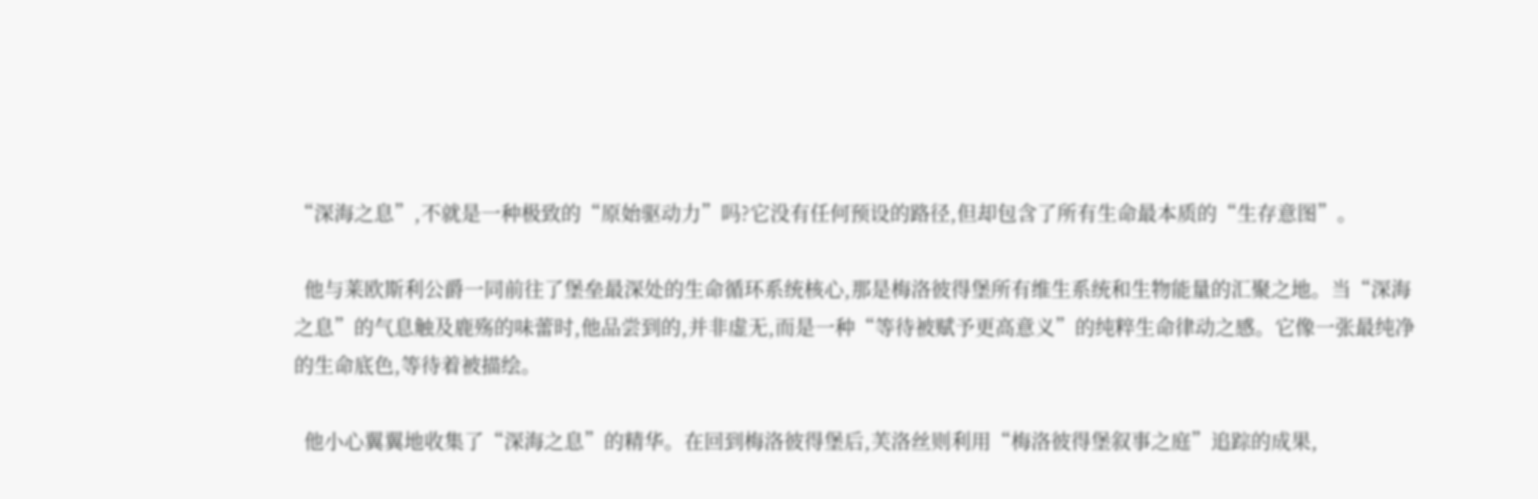“深海之息”,不就是一种极致的“原始驱动力”吗?它没有任何预设的路径,但却包含了所有生命最本质的“生存意图”。

  他与莱欧斯利公爵一同前往了堡垒最深处的生命循环系统核心,那是梅洛彼得堡所有维生系统和生物能量的汇聚之地。当“深海之息”的气息触及鹿殇的味蕾时,他品尝到的,并非虚无,而是一种“等待被赋予更高意义”的纯粹生命律动之感。它像一张最纯净的生命底色,等待着被描绘。

  他小心翼翼地收集了“深海之息”的精华。在回到梅洛彼得堡后,芙洛丝则利用“梅洛彼得堡叙事之庭”追踪的成果,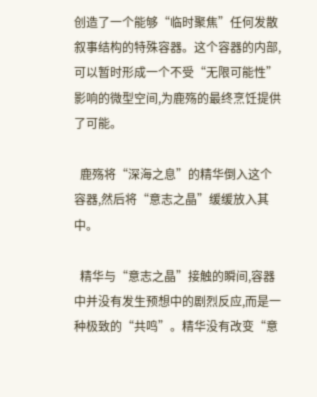创造了一个能够“临时聚焦”任何发散叙事结构的特殊容器。这个容器的内部,可以暂时形成一个不受“无限可能性”影响的微型空间,为鹿殇的最终烹饪提供了可能。

  鹿殇将“深海之息”的精华倒入这个容器,然后将“意志之晶”缓缓放入其中。

  精华与“意志之晶”接触的瞬间,容器中并没有发生预想中的剧烈反应,而是一种极致的“共鸣”。精华没有改变“意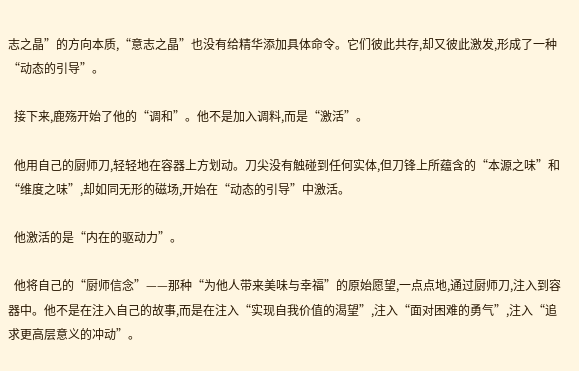志之晶”的方向本质,“意志之晶”也没有给精华添加具体命令。它们彼此共存,却又彼此激发,形成了一种“动态的引导”。

  接下来,鹿殇开始了他的“调和”。他不是加入调料,而是“激活”。

  他用自己的厨师刀,轻轻地在容器上方划动。刀尖没有触碰到任何实体,但刀锋上所蕴含的“本源之味”和“维度之味”,却如同无形的磁场,开始在“动态的引导”中激活。

  他激活的是“内在的驱动力”。

  他将自己的“厨师信念”——那种“为他人带来美味与幸福”的原始愿望,一点点地,通过厨师刀,注入到容器中。他不是在注入自己的故事,而是在注入“实现自我价值的渴望”,注入“面对困难的勇气”,注入“追求更高层意义的冲动”。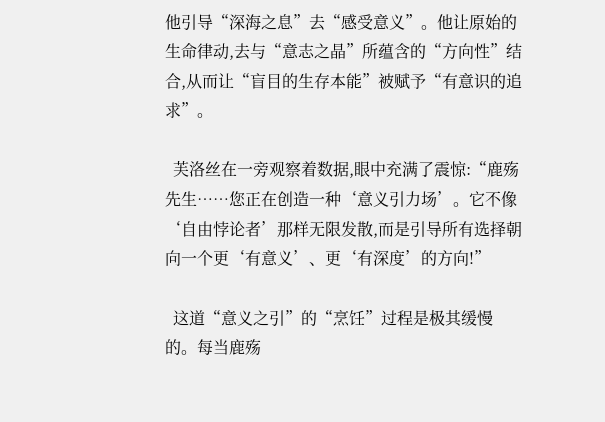他引导“深海之息”去“感受意义”。他让原始的生命律动,去与“意志之晶”所蕴含的“方向性”结合,从而让“盲目的生存本能”被赋予“有意识的追求”。

  芙洛丝在一旁观察着数据,眼中充满了震惊:“鹿殇先生……您正在创造一种‘意义引力场’。它不像‘自由悖论者’那样无限发散,而是引导所有选择朝向一个更‘有意义’、更‘有深度’的方向!”

  这道“意义之引”的“烹饪”过程是极其缓慢的。每当鹿殇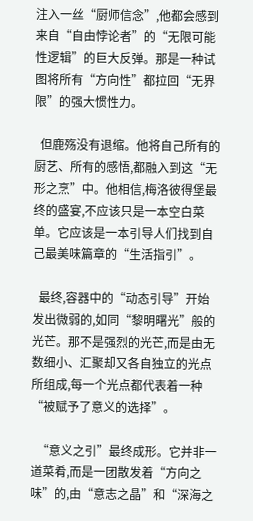注入一丝“厨师信念”,他都会感到来自“自由悖论者”的“无限可能性逻辑”的巨大反弹。那是一种试图将所有“方向性”都拉回“无界限”的强大惯性力。

  但鹿殇没有退缩。他将自己所有的厨艺、所有的感悟,都融入到这“无形之烹”中。他相信,梅洛彼得堡最终的盛宴,不应该只是一本空白菜单。它应该是一本引导人们找到自己最美味篇章的“生活指引”。

  最终,容器中的“动态引导”开始发出微弱的,如同“黎明曙光”般的光芒。那不是强烈的光芒,而是由无数细小、汇聚却又各自独立的光点所组成,每一个光点都代表着一种“被赋予了意义的选择”。

  “意义之引”最终成形。它并非一道菜肴,而是一团散发着“方向之味”的,由“意志之晶”和“深海之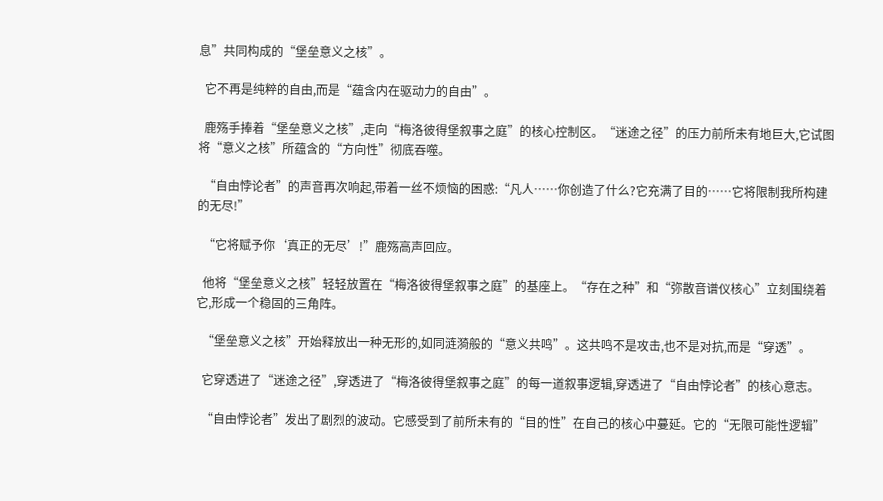息”共同构成的“堡垒意义之核”。

  它不再是纯粹的自由,而是“蕴含内在驱动力的自由”。

  鹿殇手捧着“堡垒意义之核”,走向“梅洛彼得堡叙事之庭”的核心控制区。“迷途之径”的压力前所未有地巨大,它试图将“意义之核”所蕴含的“方向性”彻底吞噬。

  “自由悖论者”的声音再次响起,带着一丝不烦恼的困惑:“凡人……你创造了什么?它充满了目的……它将限制我所构建的无尽!”

  “它将赋予你‘真正的无尽’!”鹿殇高声回应。

  他将“堡垒意义之核”轻轻放置在“梅洛彼得堡叙事之庭”的基座上。“存在之种”和“弥散音谱仪核心”立刻围绕着它,形成一个稳固的三角阵。

  “堡垒意义之核”开始释放出一种无形的,如同涟漪般的“意义共鸣”。这共鸣不是攻击,也不是对抗,而是“穿透”。

  它穿透进了“迷途之径”,穿透进了“梅洛彼得堡叙事之庭”的每一道叙事逻辑,穿透进了“自由悖论者”的核心意志。

  “自由悖论者”发出了剧烈的波动。它感受到了前所未有的“目的性”在自己的核心中蔓延。它的“无限可能性逻辑”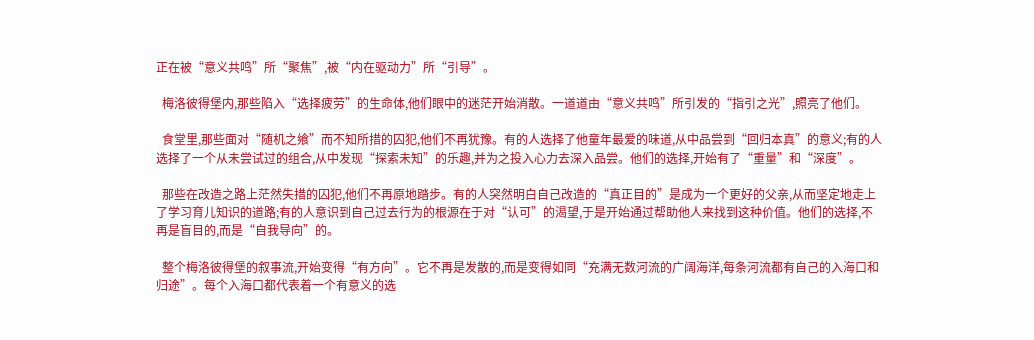正在被“意义共鸣”所“聚焦”,被“内在驱动力”所“引导”。

  梅洛彼得堡内,那些陷入“选择疲劳”的生命体,他们眼中的迷茫开始消散。一道道由“意义共鸣”所引发的“指引之光”,照亮了他们。

  食堂里,那些面对“随机之飨”而不知所措的囚犯,他们不再犹豫。有的人选择了他童年最爱的味道,从中品尝到“回归本真”的意义;有的人选择了一个从未尝试过的组合,从中发现“探索未知”的乐趣,并为之投入心力去深入品尝。他们的选择,开始有了“重量”和“深度”。

  那些在改造之路上茫然失措的囚犯,他们不再原地踏步。有的人突然明白自己改造的“真正目的”是成为一个更好的父亲,从而坚定地走上了学习育儿知识的道路;有的人意识到自己过去行为的根源在于对“认可”的渴望,于是开始通过帮助他人来找到这种价值。他们的选择,不再是盲目的,而是“自我导向”的。

  整个梅洛彼得堡的叙事流,开始变得“有方向”。它不再是发散的,而是变得如同“充满无数河流的广阔海洋,每条河流都有自己的入海口和归途”。每个入海口都代表着一个有意义的选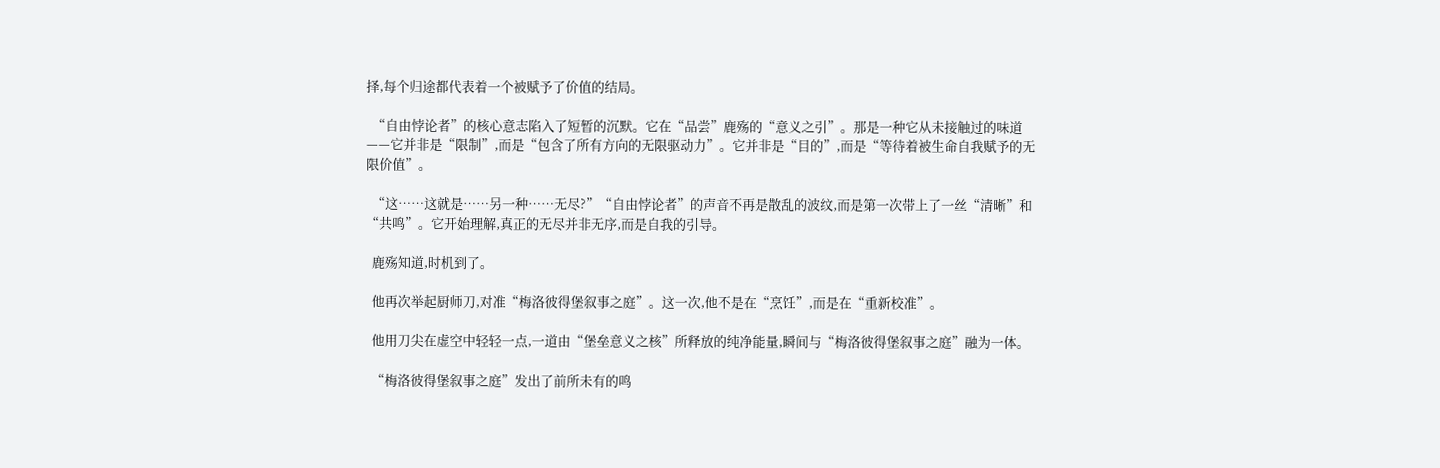择,每个归途都代表着一个被赋予了价值的结局。

  “自由悖论者”的核心意志陷入了短暂的沉默。它在“品尝”鹿殇的“意义之引”。那是一种它从未接触过的味道——它并非是“限制”,而是“包含了所有方向的无限驱动力”。它并非是“目的”,而是“等待着被生命自我赋予的无限价值”。

  “这……这就是……另一种……无尽?”“自由悖论者”的声音不再是散乱的波纹,而是第一次带上了一丝“清晰”和“共鸣”。它开始理解,真正的无尽并非无序,而是自我的引导。

  鹿殇知道,时机到了。

  他再次举起厨师刀,对准“梅洛彼得堡叙事之庭”。这一次,他不是在“烹饪”,而是在“重新校准”。

  他用刀尖在虚空中轻轻一点,一道由“堡垒意义之核”所释放的纯净能量,瞬间与“梅洛彼得堡叙事之庭”融为一体。

  “梅洛彼得堡叙事之庭”发出了前所未有的鸣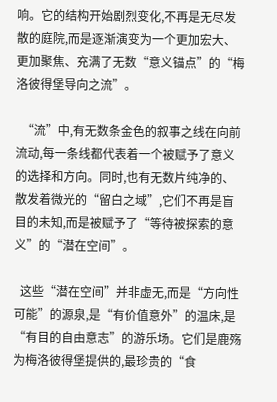响。它的结构开始剧烈变化,不再是无尽发散的庭院,而是逐渐演变为一个更加宏大、更加聚焦、充满了无数“意义锚点”的“梅洛彼得堡导向之流”。

  “流”中,有无数条金色的叙事之线在向前流动,每一条线都代表着一个被赋予了意义的选择和方向。同时,也有无数片纯净的、散发着微光的“留白之域”,它们不再是盲目的未知,而是被赋予了“等待被探索的意义”的“潜在空间”。

  这些“潜在空间”并非虚无,而是“方向性可能”的源泉,是“有价值意外”的温床,是“有目的自由意志”的游乐场。它们是鹿殇为梅洛彼得堡提供的,最珍贵的“食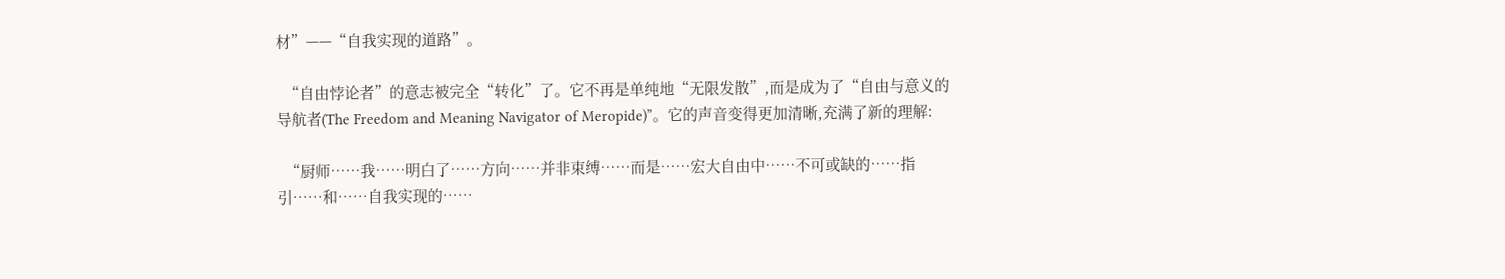材”——“自我实现的道路”。

  “自由悖论者”的意志被完全“转化”了。它不再是单纯地“无限发散”,而是成为了“自由与意义的导航者(The Freedom and Meaning Navigator of Meropide)”。它的声音变得更加清晰,充满了新的理解:

  “厨师……我……明白了……方向……并非束缚……而是……宏大自由中……不可或缺的……指引……和……自我实现的……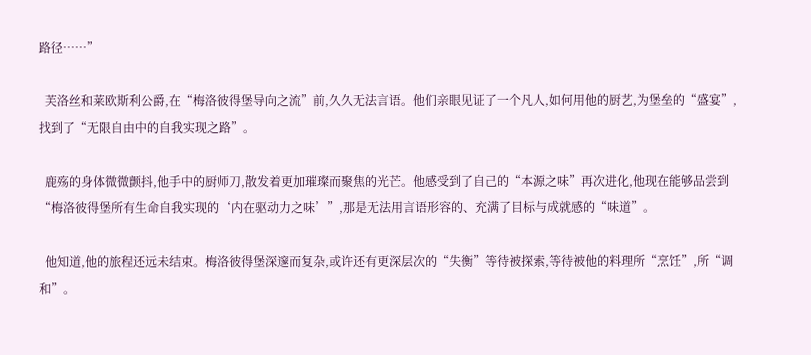路径……”

  芙洛丝和莱欧斯利公爵,在“梅洛彼得堡导向之流”前,久久无法言语。他们亲眼见证了一个凡人,如何用他的厨艺,为堡垒的“盛宴”,找到了“无限自由中的自我实现之路”。

  鹿殇的身体微微颤抖,他手中的厨师刀,散发着更加璀璨而聚焦的光芒。他感受到了自己的“本源之味”再次进化,他现在能够品尝到“梅洛彼得堡所有生命自我实现的‘内在驱动力之味’”,那是无法用言语形容的、充满了目标与成就感的“味道”。

  他知道,他的旅程还远未结束。梅洛彼得堡深邃而复杂,或许还有更深层次的“失衡”等待被探索,等待被他的料理所“烹饪”,所“调和”。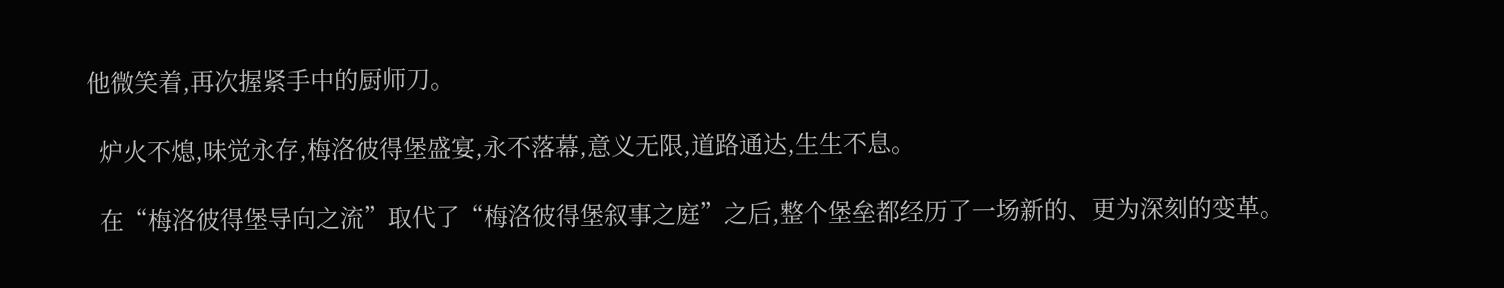他微笑着,再次握紧手中的厨师刀。

  炉火不熄,味觉永存,梅洛彼得堡盛宴,永不落幕,意义无限,道路通达,生生不息。

  在“梅洛彼得堡导向之流”取代了“梅洛彼得堡叙事之庭”之后,整个堡垒都经历了一场新的、更为深刻的变革。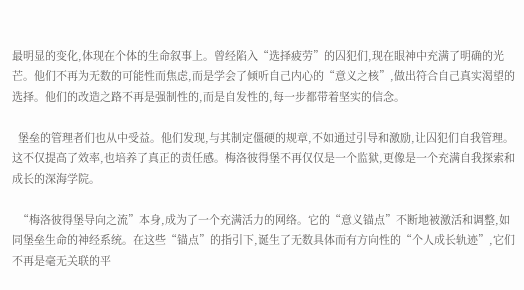最明显的变化,体现在个体的生命叙事上。曾经陷入“选择疲劳”的囚犯们,现在眼神中充满了明确的光芒。他们不再为无数的可能性而焦虑,而是学会了倾听自己内心的“意义之核”,做出符合自己真实渴望的选择。他们的改造之路不再是强制性的,而是自发性的,每一步都带着坚实的信念。

  堡垒的管理者们也从中受益。他们发现,与其制定僵硬的规章,不如通过引导和激励,让囚犯们自我管理。这不仅提高了效率,也培养了真正的责任感。梅洛彼得堡不再仅仅是一个监狱,更像是一个充满自我探索和成长的深海学院。

  “梅洛彼得堡导向之流”本身,成为了一个充满活力的网络。它的“意义锚点”不断地被激活和调整,如同堡垒生命的神经系统。在这些“锚点”的指引下,诞生了无数具体而有方向性的“个人成长轨迹”,它们不再是毫无关联的平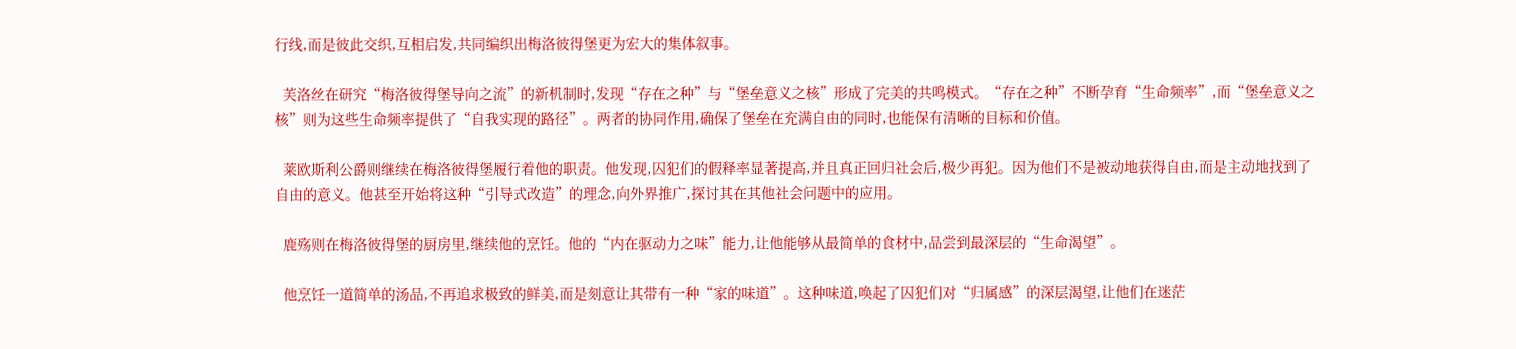行线,而是彼此交织,互相启发,共同编织出梅洛彼得堡更为宏大的集体叙事。

  芙洛丝在研究“梅洛彼得堡导向之流”的新机制时,发现“存在之种”与“堡垒意义之核”形成了完美的共鸣模式。“存在之种”不断孕育“生命频率”,而“堡垒意义之核”则为这些生命频率提供了“自我实现的路径”。两者的协同作用,确保了堡垒在充满自由的同时,也能保有清晰的目标和价值。

  莱欧斯利公爵则继续在梅洛彼得堡履行着他的职责。他发现,囚犯们的假释率显著提高,并且真正回归社会后,极少再犯。因为他们不是被动地获得自由,而是主动地找到了自由的意义。他甚至开始将这种“引导式改造”的理念,向外界推广,探讨其在其他社会问题中的应用。

  鹿殇则在梅洛彼得堡的厨房里,继续他的烹饪。他的“内在驱动力之味”能力,让他能够从最简单的食材中,品尝到最深层的“生命渴望”。

  他烹饪一道简单的汤品,不再追求极致的鲜美,而是刻意让其带有一种“家的味道”。这种味道,唤起了囚犯们对“归属感”的深层渴望,让他们在迷茫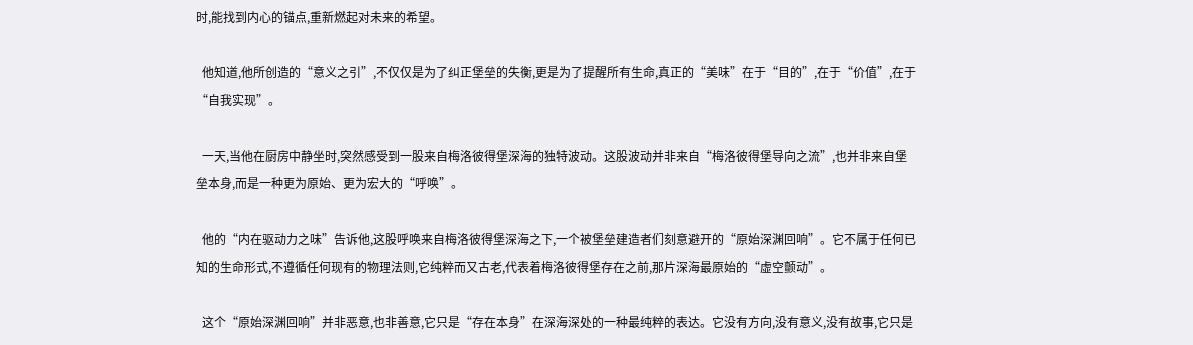时,能找到内心的锚点,重新燃起对未来的希望。

  他知道,他所创造的“意义之引”,不仅仅是为了纠正堡垒的失衡,更是为了提醒所有生命,真正的“美味”在于“目的”,在于“价值”,在于“自我实现”。

  一天,当他在厨房中静坐时,突然感受到一股来自梅洛彼得堡深海的独特波动。这股波动并非来自“梅洛彼得堡导向之流”,也并非来自堡垒本身,而是一种更为原始、更为宏大的“呼唤”。

  他的“内在驱动力之味”告诉他,这股呼唤来自梅洛彼得堡深海之下,一个被堡垒建造者们刻意避开的“原始深渊回响”。它不属于任何已知的生命形式,不遵循任何现有的物理法则,它纯粹而又古老,代表着梅洛彼得堡存在之前,那片深海最原始的“虚空颤动”。

  这个“原始深渊回响”并非恶意,也非善意,它只是“存在本身”在深海深处的一种最纯粹的表达。它没有方向,没有意义,没有故事,它只是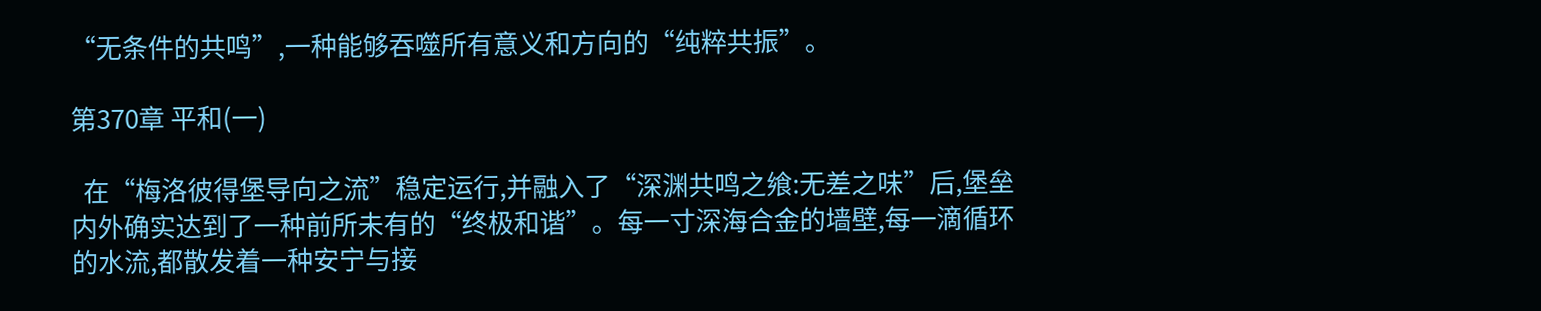“无条件的共鸣”,一种能够吞噬所有意义和方向的“纯粹共振”。

第370章 平和(一)

  在“梅洛彼得堡导向之流”稳定运行,并融入了“深渊共鸣之飨:无差之味”后,堡垒内外确实达到了一种前所未有的“终极和谐”。每一寸深海合金的墙壁,每一滴循环的水流,都散发着一种安宁与接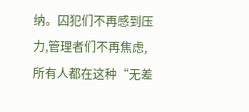纳。囚犯们不再感到压力,管理者们不再焦虑,所有人都在这种“无差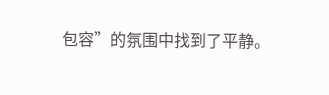包容”的氛围中找到了平静。